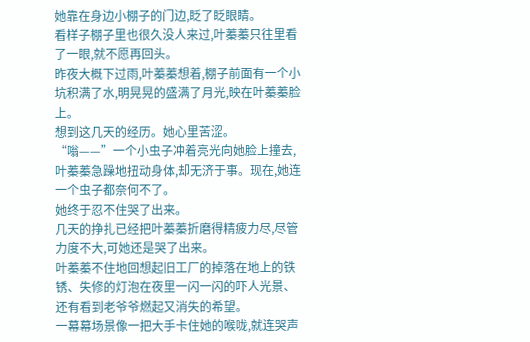她靠在身边小棚子的门边,眨了眨眼睛。
看样子棚子里也很久没人来过,叶蓁蓁只往里看了一眼,就不愿再回头。
昨夜大概下过雨,叶蓁蓁想着,棚子前面有一个小坑积满了水,明晃晃的盛满了月光,映在叶蓁蓁脸上。
想到这几天的经历。她心里苦涩。
“嗡——”一个小虫子冲着亮光向她脸上撞去,叶蓁蓁急躁地扭动身体,却无济于事。现在,她连一个虫子都奈何不了。
她终于忍不住哭了出来。
几天的挣扎已经把叶蓁蓁折磨得精疲力尽,尽管力度不大,可她还是哭了出来。
叶蓁蓁不住地回想起旧工厂的掉落在地上的铁锈、失修的灯泡在夜里一闪一闪的吓人光景、还有看到老爷爷燃起又消失的希望。
一幕幕场景像一把大手卡住她的喉咙,就连哭声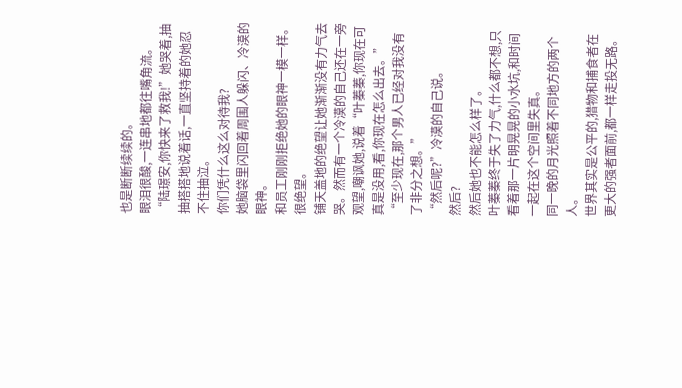也是断断续续的。
眼泪很酸,一连串地都往嘴角流。
“陆璟安,你快来了救我!”她哭着,抽抽搭搭地说着话,一直坚持着的她忍不住抽泣。
你们凭什么这么对待我?
她脑袋里闪回着周围人躲闪、冷漠的眼神。
和员工刚刚拒绝她的眼神一模一样。
很绝望。
铺天盖地的绝望让她渐渐没有力气去哭。然而有一个冷漠的自己还在一旁观望,嘲讽她,说着“叶蓁蓁,你现在可真是没用,看,你现在怎么出去。”
“至少现在,那个男人已经对我没有了非分之想。”
“然后呢?”冷漠的自己说。
然后?
然后她也不能怎么样了。
叶蓁蓁终于失了力气,什么都不想,只看着那一片明晃晃的小水坑,和时间一起在这个空间里失真。
同一晚的月光照着不同地方的两个人。
世界其实是公平的,猎物和捕食者在更大的强者面前,都一样走投无路。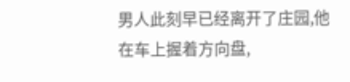男人此刻早已经离开了庄园,他在车上握着方向盘,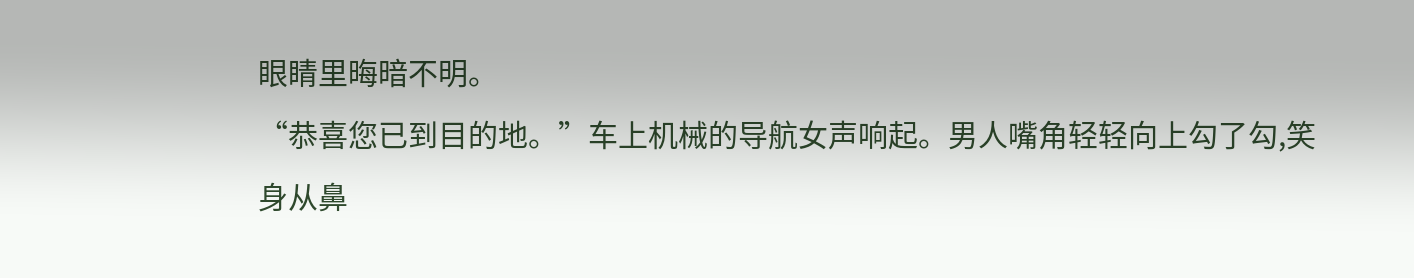眼睛里晦暗不明。
“恭喜您已到目的地。”车上机械的导航女声响起。男人嘴角轻轻向上勾了勾,笑身从鼻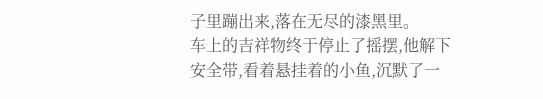子里蹦出来,落在无尽的漆黑里。
车上的吉祥物终于停止了摇摆,他解下安全带,看着悬挂着的小鱼,沉默了一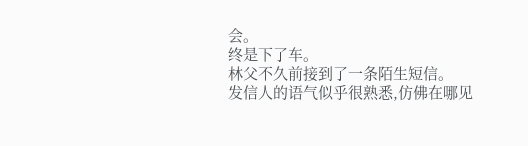会。
终是下了车。
林父不久前接到了一条陌生短信。
发信人的语气似乎很熟悉,仿佛在哪见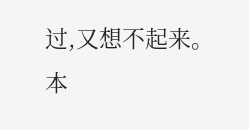过,又想不起来。
本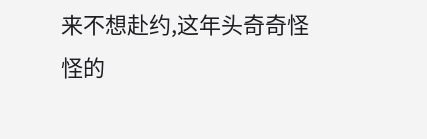来不想赴约,这年头奇奇怪怪的